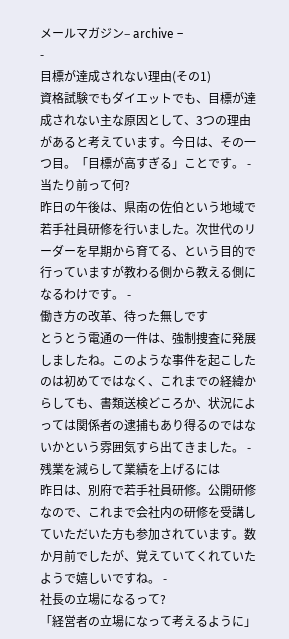メールマガジン– archive –
-
目標が達成されない理由(その1)
資格試験でもダイエットでも、目標が達成されない主な原因として、3つの理由があると考えています。今日は、その一つ目。「目標が高すぎる」ことです。 -
当たり前って何?
昨日の午後は、県南の佐伯という地域で若手社員研修を行いました。次世代のリーダーを早期から育てる、という目的で行っていますが教わる側から教える側になるわけです。 -
働き方の改革、待った無しです
とうとう電通の一件は、強制捜査に発展しましたね。このような事件を起こしたのは初めてではなく、これまでの経緯からしても、書類送検どころか、状況によっては関係者の逮捕もあり得るのではないかという雰囲気すら出てきました。 -
残業を減らして業績を上げるには
昨日は、別府で若手社員研修。公開研修なので、これまで会社内の研修を受講していただいた方も参加されています。数か月前でしたが、覚えていてくれていたようで嬉しいですね。 -
社長の立場になるって?
「経営者の立場になって考えるように」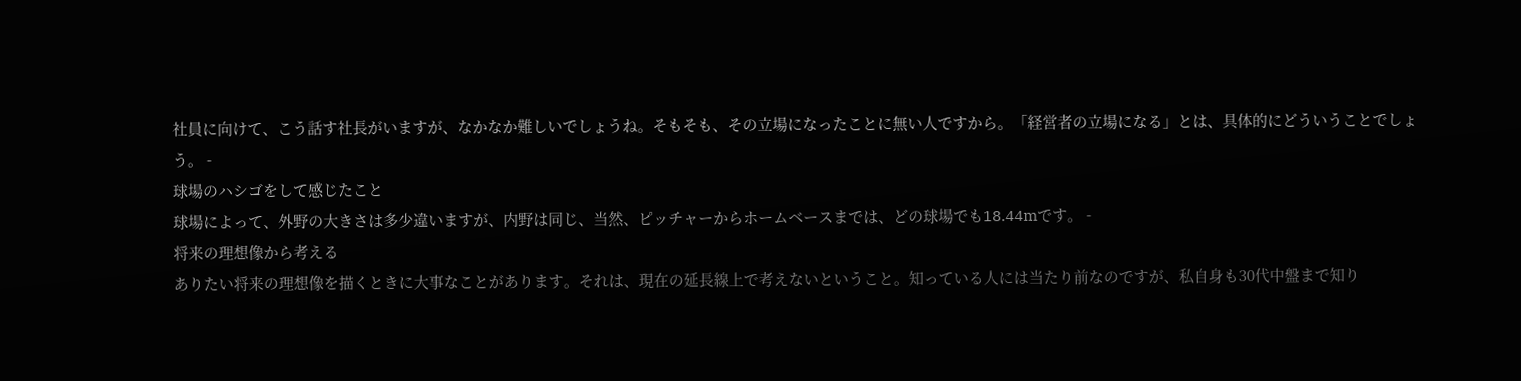社員に向けて、こう話す社長がいますが、なかなか難しいでしょうね。そもそも、その立場になったことに無い人ですから。「経営者の立場になる」とは、具体的にどういうことでしょう。 -
球場のハシゴをして感じたこと
球場によって、外野の大きさは多少違いますが、内野は同じ、当然、ピッチャーからホームベースまでは、どの球場でも18.44mです。 -
将来の理想像から考える
ありたい将来の理想像を描くときに大事なことがあります。それは、現在の延長線上で考えないということ。知っている人には当たり前なのですが、私自身も30代中盤まで知り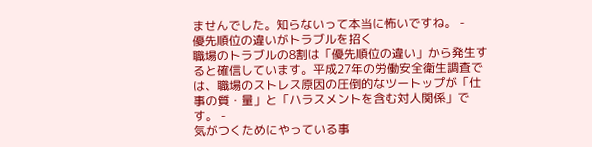ませんでした。知らないって本当に怖いですね。 -
優先順位の違いがトラブルを招く
職場のトラブルの8割は「優先順位の違い」から発生すると確信しています。平成27年の労働安全衛生調査では、職場のストレス原因の圧倒的なツートップが「仕事の質・量」と「ハラスメントを含む対人関係」です。 -
気がつくためにやっている事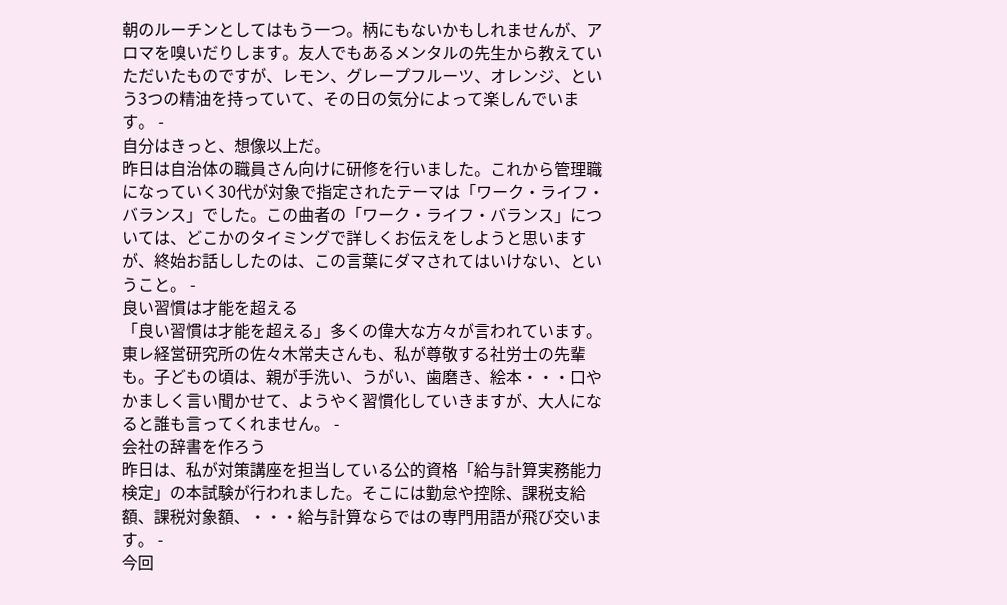朝のルーチンとしてはもう一つ。柄にもないかもしれませんが、アロマを嗅いだりします。友人でもあるメンタルの先生から教えていただいたものですが、レモン、グレープフルーツ、オレンジ、という3つの精油を持っていて、その日の気分によって楽しんでいます。 -
自分はきっと、想像以上だ。
昨日は自治体の職員さん向けに研修を行いました。これから管理職になっていく30代が対象で指定されたテーマは「ワーク・ライフ・バランス」でした。この曲者の「ワーク・ライフ・バランス」については、どこかのタイミングで詳しくお伝えをしようと思いますが、終始お話ししたのは、この言葉にダマされてはいけない、ということ。 -
良い習慣は才能を超える
「良い習慣は才能を超える」多くの偉大な方々が言われています。東レ経営研究所の佐々木常夫さんも、私が尊敬する社労士の先輩も。子どもの頃は、親が手洗い、うがい、歯磨き、絵本・・・口やかましく言い聞かせて、ようやく習慣化していきますが、大人になると誰も言ってくれません。 -
会社の辞書を作ろう
昨日は、私が対策講座を担当している公的資格「給与計算実務能力検定」の本試験が行われました。そこには勤怠や控除、課税支給額、課税対象額、・・・給与計算ならではの専門用語が飛び交います。 -
今回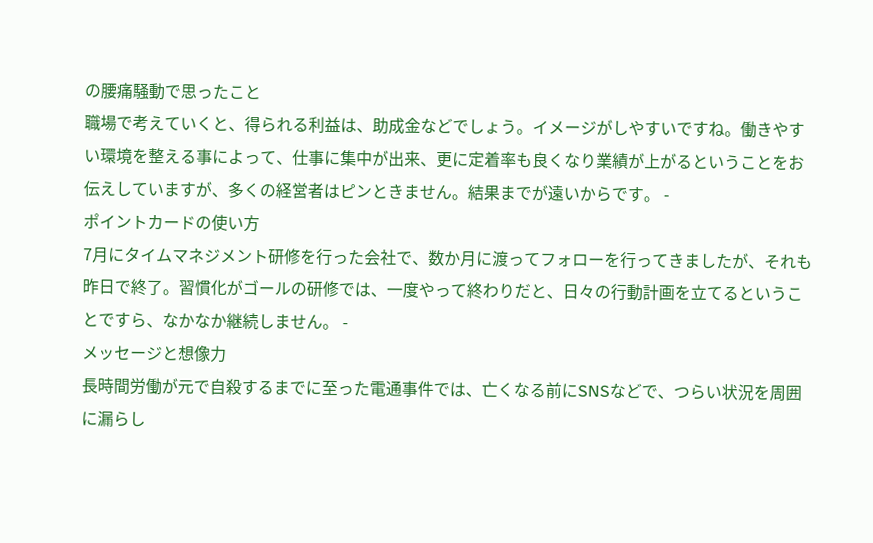の腰痛騒動で思ったこと
職場で考えていくと、得られる利益は、助成金などでしょう。イメージがしやすいですね。働きやすい環境を整える事によって、仕事に集中が出来、更に定着率も良くなり業績が上がるということをお伝えしていますが、多くの経営者はピンときません。結果までが遠いからです。 -
ポイントカードの使い方
7月にタイムマネジメント研修を行った会社で、数か月に渡ってフォローを行ってきましたが、それも昨日で終了。習慣化がゴールの研修では、一度やって終わりだと、日々の行動計画を立てるということですら、なかなか継続しません。 -
メッセージと想像力
長時間労働が元で自殺するまでに至った電通事件では、亡くなる前にSNSなどで、つらい状況を周囲に漏らし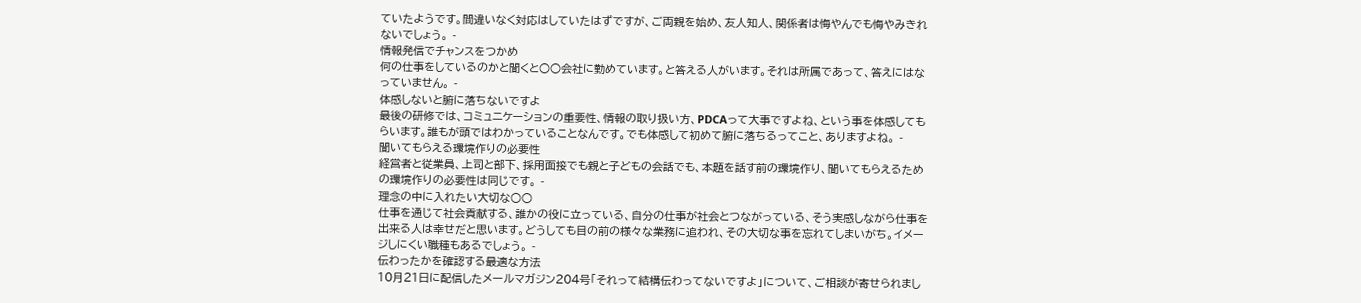ていたようです。間違いなく対応はしていたはずですが、ご両親を始め、友人知人、関係者は悔やんでも悔やみきれないでしょう。 -
情報発信でチャンスをつかめ
何の仕事をしているのかと聞くと○○会社に勤めています。と答える人がいます。それは所属であって、答えにはなっていません。 -
体感しないと腑に落ちないですよ
最後の研修では、コミュニケーションの重要性、情報の取り扱い方、PDCAって大事ですよね、という事を体感してもらいます。誰もが頭ではわかっていることなんです。でも体感して初めて腑に落ちるってこと、ありますよね。 -
聞いてもらえる環境作りの必要性
経営者と従業員、上司と部下、採用面接でも親と子どもの会話でも、本題を話す前の環境作り、聞いてもらえるための環境作りの必要性は同じです。 -
理念の中に入れたい大切な○○
仕事を通じて社会貢献する、誰かの役に立っている、自分の仕事が社会とつながっている、そう実感しながら仕事を出来る人は幸せだと思います。どうしても目の前の様々な業務に追われ、その大切な事を忘れてしまいがち。イメージしにくい職種もあるでしょう。 -
伝わったかを確認する最適な方法
10月21日に配信したメールマガジン204号「それって結構伝わってないですよ」について、ご相談が寄せられまし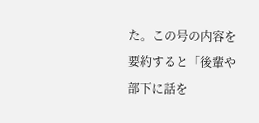た。この号の内容を要約すると「後輩や部下に話を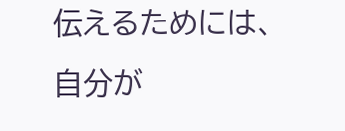伝えるためには、自分が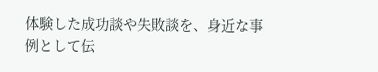体験した成功談や失敗談を、身近な事例として伝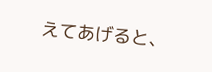えてあげると、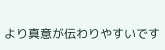より真意が伝わりやすいです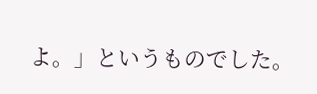よ。」というものでした。